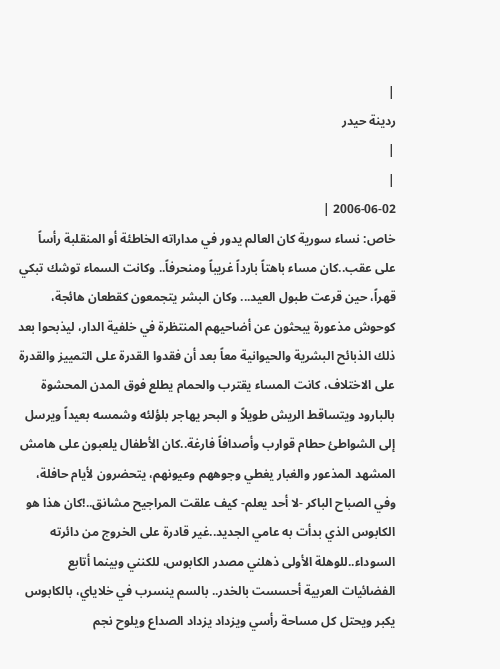|
ردينة حيدر
|
|
2006-06-02 |
خاص: نساء سورية كان العالم يدور في مداراته الخاطئة أو المنقلبة رأساً على عقب..كان مساء باهتاً بارداً غريباً ومنحرفاً.. وكانت السماء توشك تبكي قهراً، حين قرعت طبول العيد... وكان البشر يتجمعون كقطعان هائجة، كوحوش مذعورة يبحثون عن أضاحيهم المنتظرة في خلفية الدار، ليذبحوا بعد ذلك الذبائح البشرية والحيوانية معاً بعد أن فقدوا القدرة على التمييز والقدرة على الاختلاف، كانت المساء يقترب والحمام يطلع فوق المدن المحشوة بالبارود ويتساقط الريش طويلاً و البحر يهاجر بلؤلئه وشمسه بعيداً ويرسل إلى الشواطئ حطام قوارب وأصدافاً فارغة..كان الأطفال يلعبون على هامش المشهد المذعور والغبار يغطي وجوههم وعيونهم، يتحضرون لأيام حافلة، وفي الصباح الباكر -لا أحد يعلم- كيف علقت المراجيح مشانق..!كان هذا هو الكابوس الذي بدأت به عامي الجديد..غير قادرة على الخروج من دائرته السوداء..للوهلة الأولى ذهلني مصدر الكابوس، للكنني وبينما أتابع الفضائيات العربية أحسست بالخدر.. بالسم ينسرب في خلاياي، بالكابوس يكبر ويحتل كل مساحة رأسي ويزداد يزداد الصداع ويلوح نجم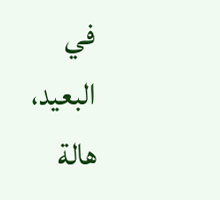في البعيد، هالة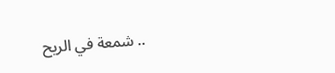.. شمعة في الريح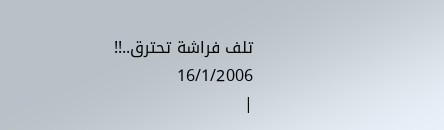تلف فراشة تحترق..!! 16/1/2006
|